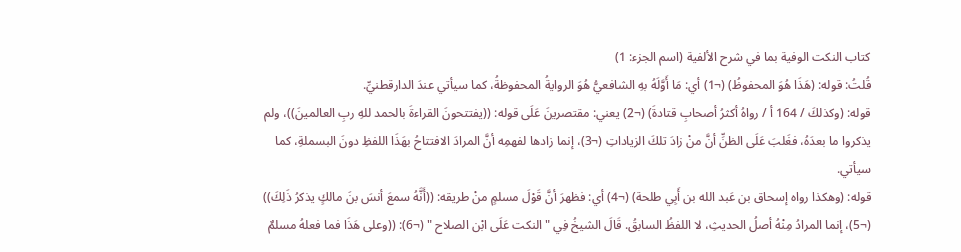كتاب النكت الوفية بما في شرح الألفية (اسم الجزء: 1)
قُلتُ: قوله: (هَذَا هُوَ المحفوظُ) (¬1) أي: مَا أَوَّلَهُ بهِ الشافعيُّ هُوَ الروايةُ المحفوظةُ، كما سيأتي عندَ الدارقطنيِّ.
قوله: (وكذلكَ / 164 أ / رواهُ أكثرُ أصحابِ قتادةَ) (¬2) يعني: مقتصرينَ عَلَى قوله: ((يفتتحونَ القراءةَ بالحمد للهِ ربِ العالمينَ))، ولم يذكروا ما بعدَهُ، فغَلبَ عَلَى الظنِّ أنَّ منْ زادَ تلكَ الزياداتِ (¬3)، إنما زادها لفهمِه أنَّ المرادَ الافتتاحُ بهَذَا اللفظِ دونَ البسملةِ، كما سيأتي.
قوله: (وهكذا رواه إسحاق بن عَبد الله بن أَبِي طلحة) (¬4) أي: فظهرَ أنَّ قَوْلَ مسلمٍ منْ طريقه: ((أَنَّهُ سمعَ أنسَ بنَ مالكٍ يذكرُ ذَلِكَ)) (¬5)، إنما المرادُ مِنْهُ أصلُ الحديثِ، لا اللفظُ السابقُ. قَالَ الشيخُ فِي " النكت عَلَى ابْن الصلاح " (¬6): ((وعلى هَذَا فما فعلهُ مسلمٌ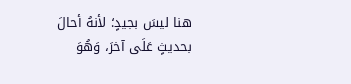هنا ليسَ بجيدٍ؛ لأنهُ أحالَ بحديثٍ عَلَى آخرَ، وَهُوَ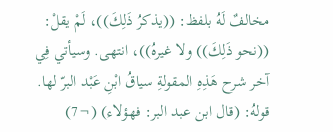مخالفٌ لَهُ بلفظ: ((يذكرُ ذَلِكَ))، لَمْ يقلْ: ((نحو ذَلِكَ)) ولا غيرهُ))، انتهى. وسيأتي فِي آخر شرح هَذِهِ المقولةِ سياقُ ابْنِ عَبْد البرّ لها.
قولهُ: (قال ابن عبد البر: فهؤلاء) (¬7)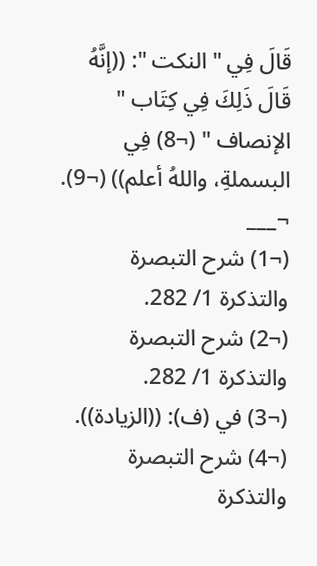قَالَ فِي " النكت ": ((إنَّهُ قَالَ ذَلِكَ فِي كِتَاب " الإنصاف " (¬8) فِي البسملةِ، واللهُ أعلم)) (¬9).
¬___
(¬1) شرح التبصرة والتذكرة 1/ 282.
(¬2) شرح التبصرة والتذكرة 1/ 282.
(¬3) في (ف): ((الزيادة)).
(¬4) شرح التبصرة والتذكرة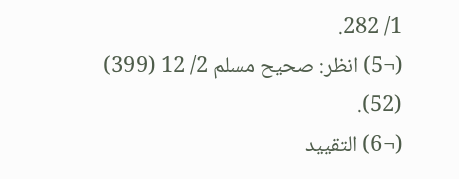1/ 282.
(¬5) انظر: صحيح مسلم 2/ 12 (399) (52).
(¬6) التقييد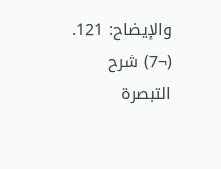والإيضاح: 121.
(¬7) شرح التبصرة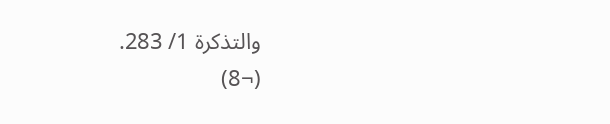والتذكرة 1/ 283.
(¬8)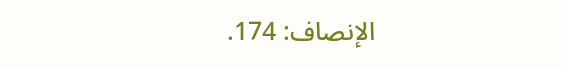الإنصاف: 174.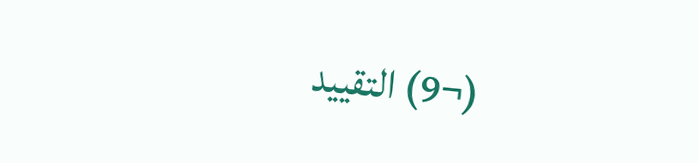(¬9) التقييد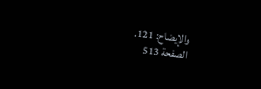والإيضاح: 121.
الصفحة 513